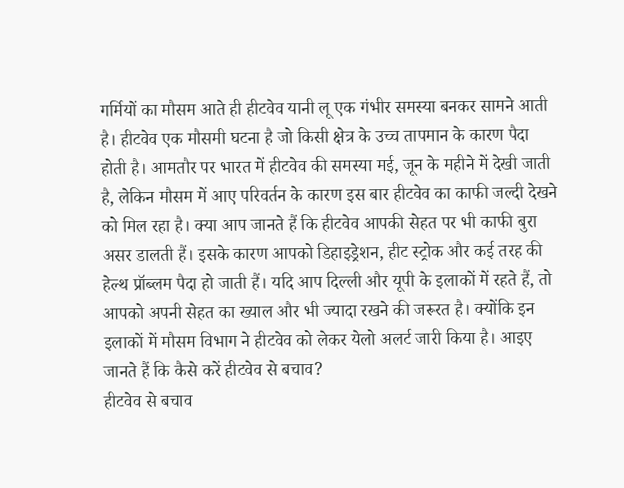गर्मियों का मौसम आते ही हीटवेव यानी लू एक गंभीर समस्या बनकर सामने आती है। हीटवेव एक मौसमी घटना है जो किसी क्षेत्र के उच्च तापमान के कारण पैदा होती है। आमतौर पर भारत में हीटवेव की समस्या मई, जून के महीने में देखी जाती है, लेकिन मौसम में आए परिवर्तन के कारण इस बार हीटवेव का काफी जल्दी देखने को मिल रहा है। क्या आप जानते हैं कि हीटवेव आपकी सेहत पर भी काफी बुरा असर डालती हैं। इसके कारण आपको डिहाइड्रेशन, हीट स्ट्रोक और कई तरह की हेल्थ प्रॉब्लम पैदा हो जाती हैं। यदि आप दिल्ली और यूपी के इलाकों में रहते हैं, तो आपको अपनी सेहत का ख्याल और भी ज्यादा रखने की जरूरत है। क्योंकि इन इलाकों में मौसम विभाग ने हीटवेव को लेकर येलो अलर्ट जारी किया है। आइए जानते हैं कि कैसे करें हीटवेव से बचाव?
हीटवेव से बचाव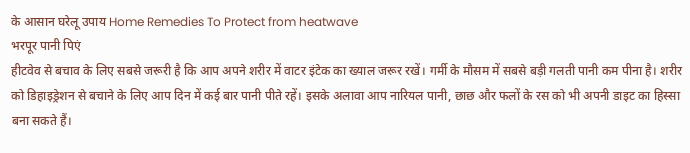के आसान घरेलू उपाय Home Remedies To Protect from heatwave
भरपूर पानी पिएं
हीटवेव से बचाव के लिए सबसे जरूरी है कि आप अपने शरीर में वाटर इंटेक का ख्याल जरूर रखें। गर्मी के मौसम में सबसे बड़ी गलती पानी कम पीना है। शरीर को डिहाइड्रेशन से बचाने के लिए आप दिन में कई बार पानी पीते रहें। इसके अलावा आप नारियल पानी, छाछ और फलों के रस को भी अपनी डाइट का हिस्सा बना सकते हैं।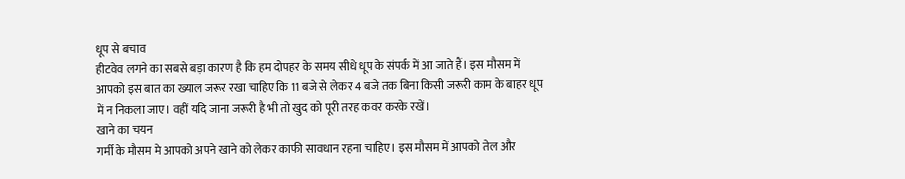धूप से बचाव
हीटवेव लगने का सबसे बड़ा कारण है कि हम दोपहर के समय सीधे धूप के संपर्क में आ जाते हैं। इस मौसम में आपको इस बात का ख्याल जरूर रखा चाहिए कि 11 बजे से लेकर 4 बजे तक बिना किसी जरूरी काम के बाहर धूप में न निकला जाए। वहीं यदि जाना जरूरी है भी तो खुद को पूरी तरह कवर करके रखें।
खाने का चयन
गर्मी के मौसम मे आपको अपने खाने को लेकर काफी सावधान रहना चाहिए। इस मौसम में आपको तेल और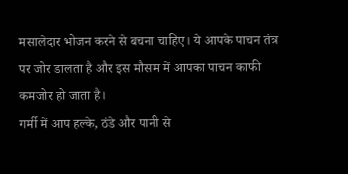मसालेदार भोजन करने से बचना चाहिए। ये आपके पाचन तंत्र पर जोर डालता है और इस मौसम में आपका पाचन काफी कमजोर हो जाता है।
गर्मी में आप हल्के, ठंडे और पानी से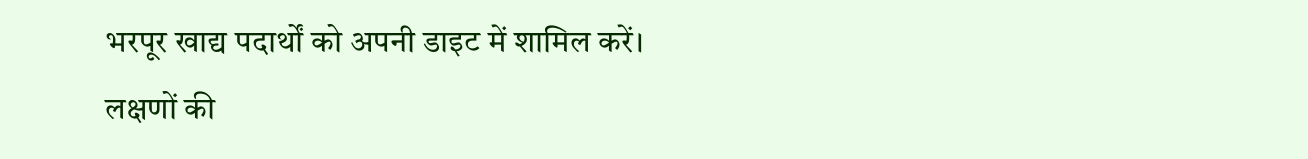भरपूर खाद्य पदार्थों को अपनी डाइट में शामिल करें।
लक्षणों की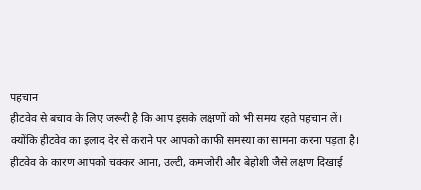पहचान
हीटवेव से बचाव के लिए जरूरी है कि आप इसके लक्षणों को भी समय रहते पहचान लें। क्योंकि हीटवेव का इलाद देर से कराने पर आपको काफी समस्या का सामना करना पड़ता है। हीटवेव के कारण आपको चक्कर आना, उल्टी, कमजोरी और बेहोशी जैसे लक्षण दिखाई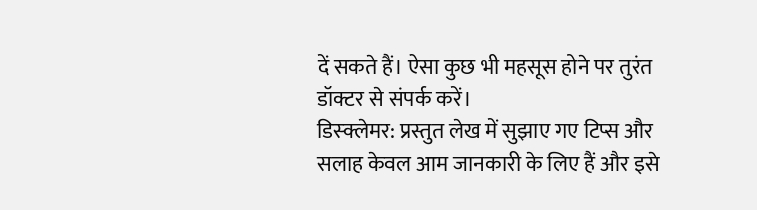दें सकते हैं। ऐसा कुछ भी महसूस होने पर तुरंत डॉक्टर से संपर्क करें।
डिस्क्लेमर: प्रस्तुत लेख में सुझाए गए टिप्स और सलाह केवल आम जानकारी के लिए हैं और इसे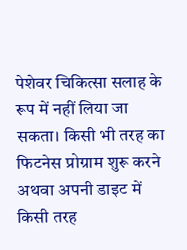पेशेवर चिकित्सा सलाह के रूप में नहीं लिया जा सकता। किसी भी तरह का फिटनेस प्रोग्राम शुरू करने अथवा अपनी डाइट में किसी तरह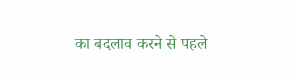का बदलाव करने से पहले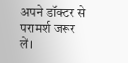अपने डॉक्टर से परामर्श जरूर लें।